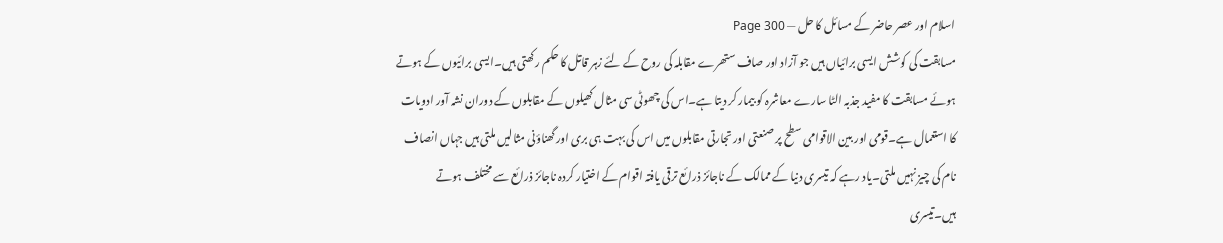اسلام اور عصر حاضر کے مسائل کا حل — Page 300
مسابقت کی کوشش ایسی برائیاں ہیں جو آزاد اور صاف ستھرے مقابلہ کی روح کے لئے زہر قاتل کا حکم رکھتی ہیں۔ایسی برائیوں کے ہوتے ہوئے مسابقت کا مفید جذبہ الٹا سارے معاشرہ کو بیمار کر دیتا ہے۔اس کی چھوٹی سی مثال کھیلوں کے مقابلوں کے دوران نشہ آور ادویات کا استعمال ہے۔قومی اور بین الاقوامی سطح پر صنعتی اور تجارتی مقابلوں میں اس کی بہت ہی بری اور گھناؤنی مثالیں ملتی ہیں جہاں انصاف نام کی چیز نہیں ملتی۔یاد رہے کہ تیسری دنیا کے ممالک کے ناجائز ذرائع ترقی یافتہ اقوام کے اختیار کردہ ناجائز ذرائع سے مختلف ہوتے ہیں۔تیسری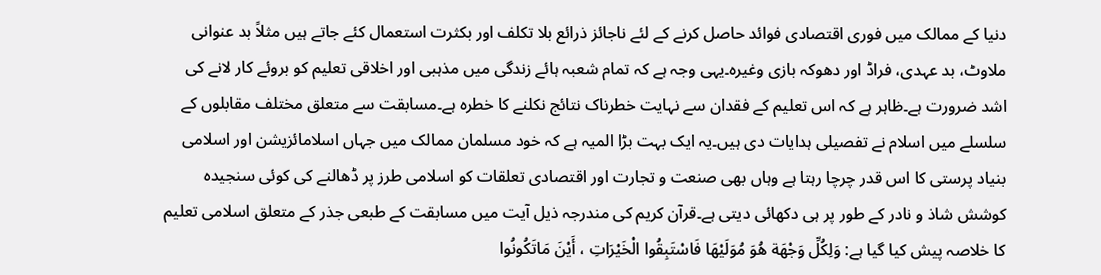دنیا کے ممالک میں فوری اقتصادی فوائد حاصل کرنے کے لئے ناجائز ذرائع بلا تکلف اور بکثرت استعمال کئے جاتے ہیں مثلاً بد عنوانی ملاوٹ، بد عہدی، فراڈ اور دھوکہ بازی وغیرہ۔یہی وجہ ہے کہ تمام شعبہ ہائے زندگی میں مذہبی اور اخلاقی تعلیم کو بروئے کار لانے کی اشد ضرورت ہے۔ظاہر ہے کہ اس تعلیم کے فقدان سے نہایت خطرناک نتائج نکلنے کا خطرہ ہے۔مسابقت سے متعلق مختلف مقابلوں کے سلسلے میں اسلام نے تفصیلی ہدایات دی ہیں۔یہ ایک بہت بڑا المیہ ہے کہ خود مسلمان ممالک میں جہاں اسلامائزیشن اور اسلامی بنیاد پرستی کا اس قدر چرچا رہتا ہے وہاں بھی صنعت و تجارت اور اقتصادی تعلقات کو اسلامی طرز پر ڈھالنے کی کوئی سنجیدہ کوشش شاذ و نادر کے طور پر ہی دکھائی دیتی ہے۔قرآن کریم کی مندرجہ ذیل آیت میں مسابقت کے طبعی جذر کے متعلق اسلامی تعلیم کا خلاصہ پیش کیا گیا ہے: وَلِكُلِّ وَجْهَة هُوَ مُوَلَيْهَا فَاسْتَبِقُوا الْخَيْرَاتِ ، أَيْنَ مَاتَكُونُوا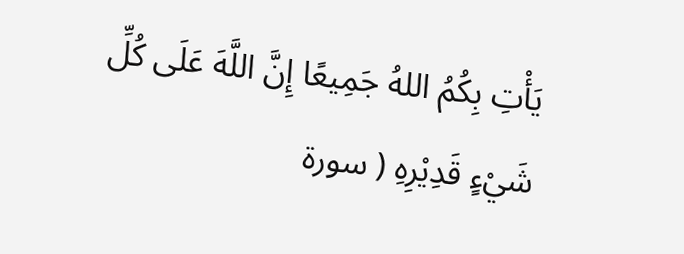يَأْتِ بِكُمُ اللهُ جَمِيعًا إِنَّ اللَّهَ عَلَى كُلِّ شَيْءٍ قَدِيْرِهِ ( سورة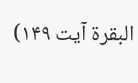البقرة آیت ۱۴۹)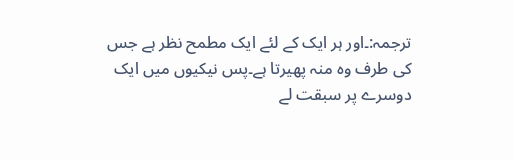ترجمہ:۔اور ہر ایک کے لئے ایک مطمح نظر ہے جس کی طرف وہ منہ پھیرتا ہے۔پس نیکیوں میں ایک دوسرے پر سبقت لے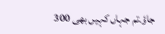جاؤ۔تم جہاں کہیں بھی 300